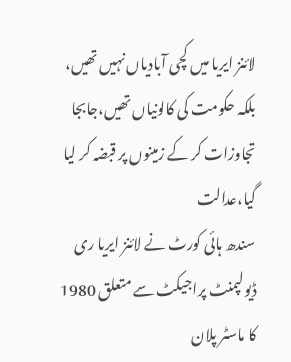لائنز ایریا میں کچی آبادیاں نہیں تھیں، بلکہ حکومت کی کالونیاں تھیں،جابجا تجاوزات کر کے زمینوں پر قبضہ کر لیا گیا،عدالت
سندھ ہائی کورٹ نے لائنز ایریا ری ڈیولپمنٹ پراجیکٹ سے متعلق 1980 کا ماسٹر پلان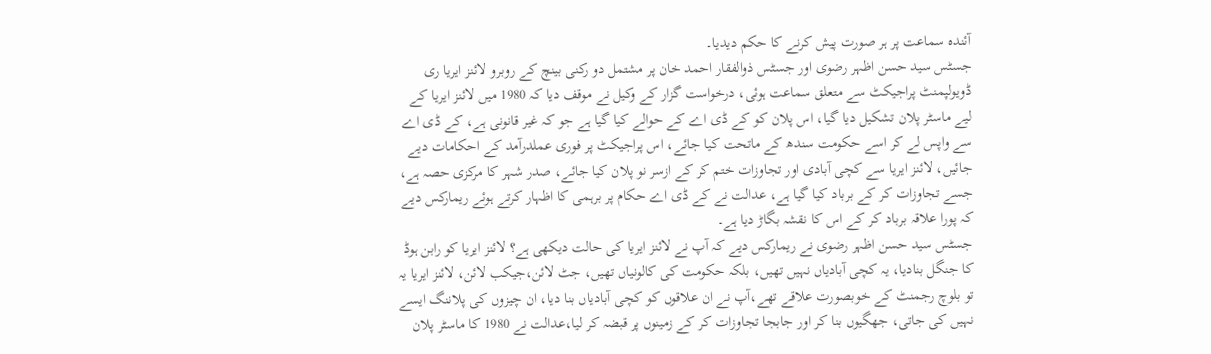آئندہ سماعت پر ہر صورت پیش کرنے کا حکم دیدیا۔
جسٹس سید حسن اظہر رضوی اور جسٹس ذوالفقار احمد خان پر مشتمل دو رکنی بینچ کے روبرو لائنز ایریا ری ڈویولپمنٹ پراجیکٹ سے متعلق سماعت ہوئی، درخواست گزار کے وکیل نے موقف دیا کہ 1980 میں لائنز ایریا کے لیے ماسٹر پلان تشکیل دیا گیا، اس پلان کو کے ڈی اے کے حوالے کیا گیا ہے جو کہ غیر قانونی ہے، کے ڈی اے سے واپس لے کر اسے حکومت سندھ کے ماتحت کیا جائے، اس پراجیکٹ پر فوری عملدرآمد کے احکامات دیے جائیں، لائنز ایریا سے کچی آبادی اور تجاوزات ختم کر کے ازسر نو پلان کیا جائے، صدر شہر کا مرکزی حصہ ہے، جسے تجاوزات کر کے برباد کیا گیا ہے، عدالت نے کے ڈی اے حکام پر برہمی کا اظہار کرتے ہوئے ریمارکس دیے کہ پورا علاقہ برباد کر کے اس کا نقشہ بگاڑ دیا ہے۔
جسٹس سید حسن اظہر رضوی نے ریمارکس دیے کہ آپ نے لائنز ایریا کی حالت دیکھی ہے؟ لائنز ایریا کو رابن ہوڈ کا جنگل بنادیا، یہ کچی آبادیاں نہیں تھیں، بلکہ حکومت کی کالونیاں تھیں، جٹ لائن،جیکب لائن، لائنز ایریا یہ تو بلوچ رجمنٹ کے خوبصورت علاقے تھے،آپ نے ان علاقوں کو کچی آبادیاں بنا دیا، ان چیزوں کی پلاننگ ایسے نہیں کی جاتی، جھگیوں بنا کر اور جابجا تجاوزات کر کے زمینوں پر قبضہ کر لیا،عدالت نے 1980 کا ماسٹر پلان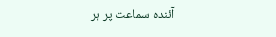آئندہ سماعت پر ہر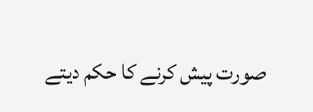صورت پیش کرنے کا حکم دیتے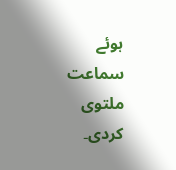ہوئے سماعت ملتوی کردی۔